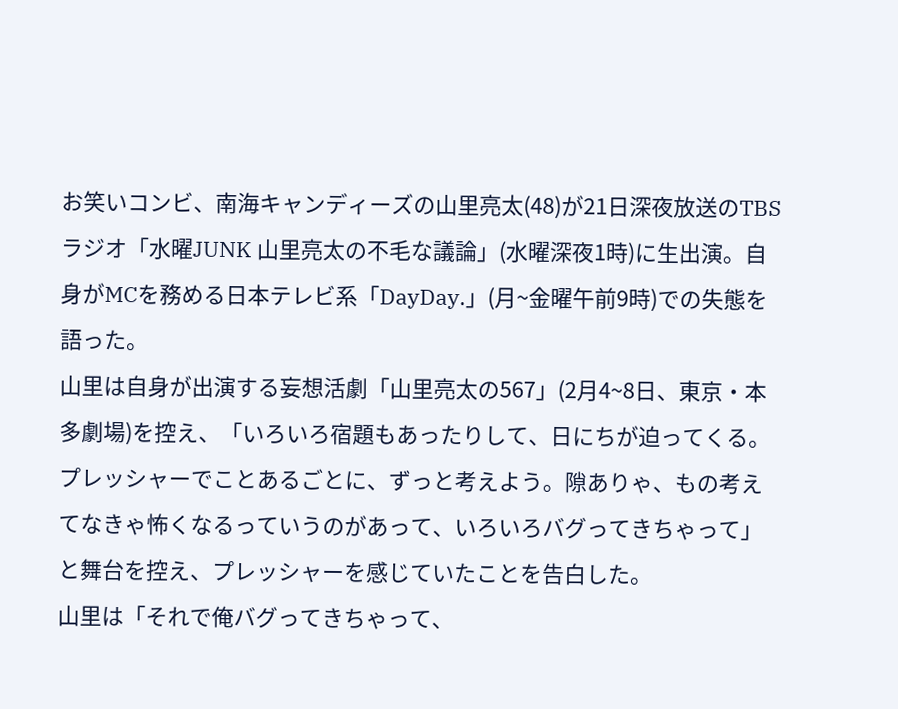お笑いコンビ、南海キャンディーズの山里亮太(48)が21日深夜放送のTBSラジオ「水曜JUNK 山里亮太の不毛な議論」(水曜深夜1時)に生出演。自身がMCを務める日本テレビ系「DayDay.」(月~金曜午前9時)での失態を語った。
山里は自身が出演する妄想活劇「山里亮太の567」(2月4~8日、東京・本多劇場)を控え、「いろいろ宿題もあったりして、日にちが迫ってくる。プレッシャーでことあるごとに、ずっと考えよう。隙ありゃ、もの考えてなきゃ怖くなるっていうのがあって、いろいろバグってきちゃって」と舞台を控え、プレッシャーを感じていたことを告白した。
山里は「それで俺バグってきちゃって、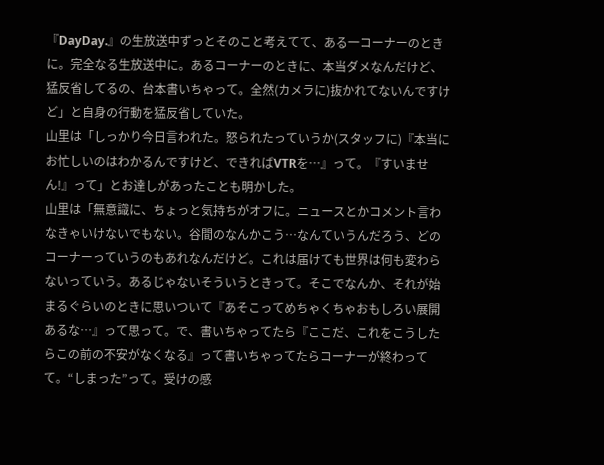『DayDay.』の生放送中ずっとそのこと考えてて、ある一コーナーのときに。完全なる生放送中に。あるコーナーのときに、本当ダメなんだけど、猛反省してるの、台本書いちゃって。全然(カメラに)抜かれてないんですけど」と自身の行動を猛反省していた。
山里は「しっかり今日言われた。怒られたっていうか(スタッフに)『本当にお忙しいのはわかるんですけど、できればVTRを…』って。『すいません!』って」とお達しがあったことも明かした。
山里は「無意識に、ちょっと気持ちがオフに。ニュースとかコメント言わなきゃいけないでもない。谷間のなんかこう…なんていうんだろう、どのコーナーっていうのもあれなんだけど。これは届けても世界は何も変わらないっていう。あるじゃないそういうときって。そこでなんか、それが始まるぐらいのときに思いついて『あそこってめちゃくちゃおもしろい展開あるな…』って思って。で、書いちゃってたら『ここだ、これをこうしたらこの前の不安がなくなる』って書いちゃってたらコーナーが終わってて。“しまった”って。受けの感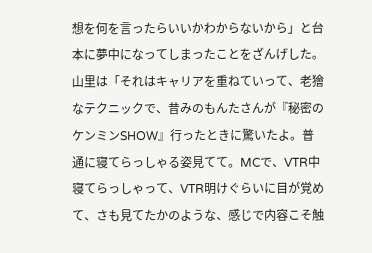想を何を言ったらいいかわからないから」と台本に夢中になってしまったことをざんげした。
山里は「それはキャリアを重ねていって、老獪なテクニックで、昔みのもんたさんが『秘密のケンミンSHOW』行ったときに驚いたよ。普通に寝てらっしゃる姿見てて。MCで、VTR中寝てらっしゃって、VTR明けぐらいに目が覚めて、さも見てたかのような、感じで内容こそ触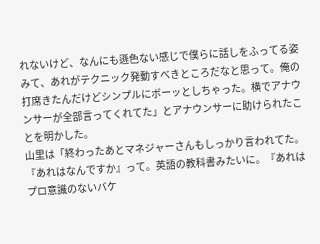れないけど、なんにも遜色ない感じで僕らに話しをふってる姿みて、あれがテクニック発動すべきところだなと思って。俺の打席きたんだけどシンプルにボーッとしちゃった。横でアナウンサーが全部言ってくれてた」とアナウンサーに助けられたことを明かした。
山里は「終わったあとマネジャーさんもしっかり言われてた。『あれはなんですか』って。英語の教科書みたいに。『あれはプロ意識のないバケ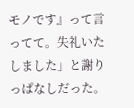モノです』って言ってて。失礼いたしました」と謝りっぱなしだった。